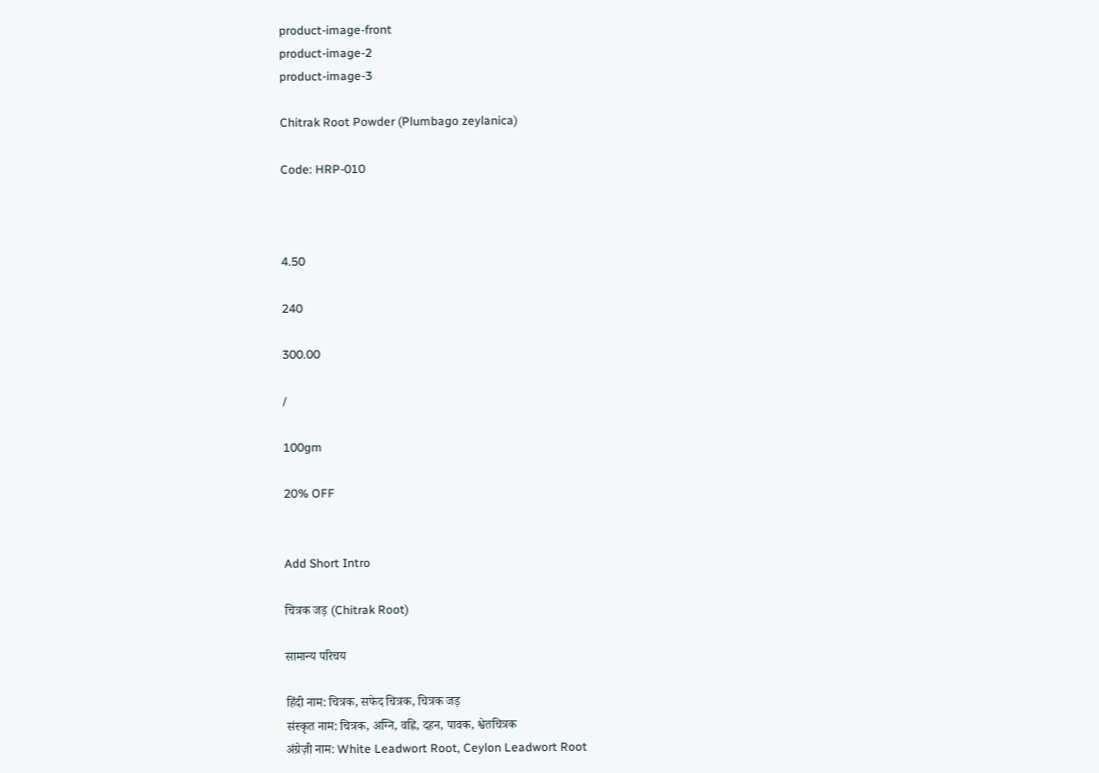product-image-front
product-image-2
product-image-3

Chitrak Root Powder (Plumbago zeylanica)

Code: HRP-010



4.50

240

300.00

/

100gm

20% OFF


Add Short Intro

चित्रक जड़ (Chitrak Root)

सामान्य परिचय

हिंदी नाम: चित्रक, सफेद चित्रक, चित्रक जड़
संस्कृत नाम: चित्रक, अग्नि, वह्नि, दहन, पावक, श्वेतचित्रक
अंग्रेज़ी नाम: White Leadwort Root, Ceylon Leadwort Root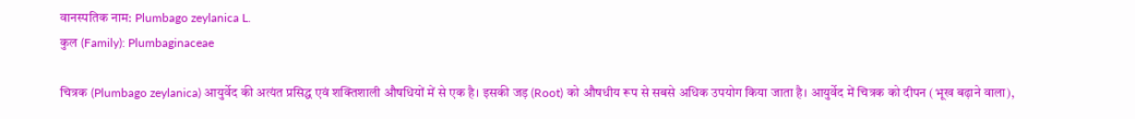वानस्पतिक नाम: Plumbago zeylanica L.
कुल (Family): Plumbaginaceae

चित्रक (Plumbago zeylanica) आयुर्वेद की अत्यंत प्रसिद्ध एवं शक्तिशाली औषधियों में से एक है। इसकी जड़ (Root) को औषधीय रूप से सबसे अधिक उपयोग किया जाता है। आयुर्वेद में चित्रक को दीपन (भूख बढ़ाने वाला),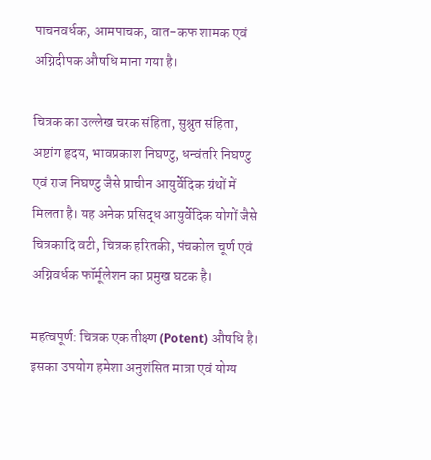पाचनवर्धक, आमपाचक, वात-कफ शामक एवं अग्निदीपक औषधि माना गया है।

चित्रक का उल्लेख चरक संहिता, सुश्रुत संहिता, अष्टांग हृदय, भावप्रकाश निघण्टु, धन्वंतरि निघण्टु एवं राज निघण्टु जैसे प्राचीन आयुर्वेदिक ग्रंथों में मिलता है। यह अनेक प्रसिद्ध आयुर्वेदिक योगों जैसे चित्रकादि वटी, चित्रक हरितकी, पंचकोल चूर्ण एवं अग्निवर्धक फॉर्मूलेशन का प्रमुख घटक है।

महत्वपूर्ण: चित्रक एक तीक्ष्ण (Potent) औषधि है। इसका उपयोग हमेशा अनुशंसित मात्रा एवं योग्य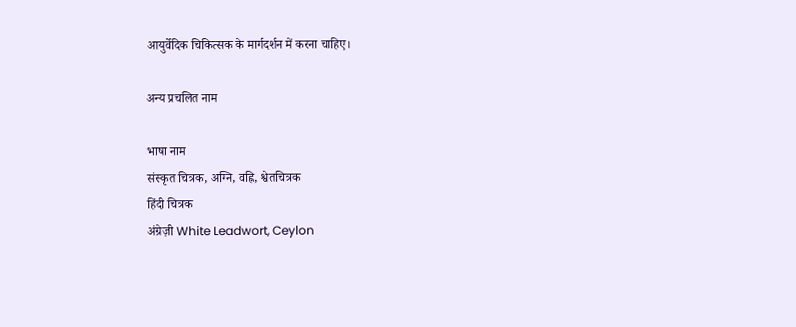आयुर्वेदिक चिकित्सक के मार्गदर्शन में करना चाहिए।

अन्य प्रचलित नाम

भाषा नाम
संस्कृत चित्रक, अग्नि, वह्नि, श्वेतचित्रक
हिंदी चित्रक
अंग्रेज़ी White Leadwort, Ceylon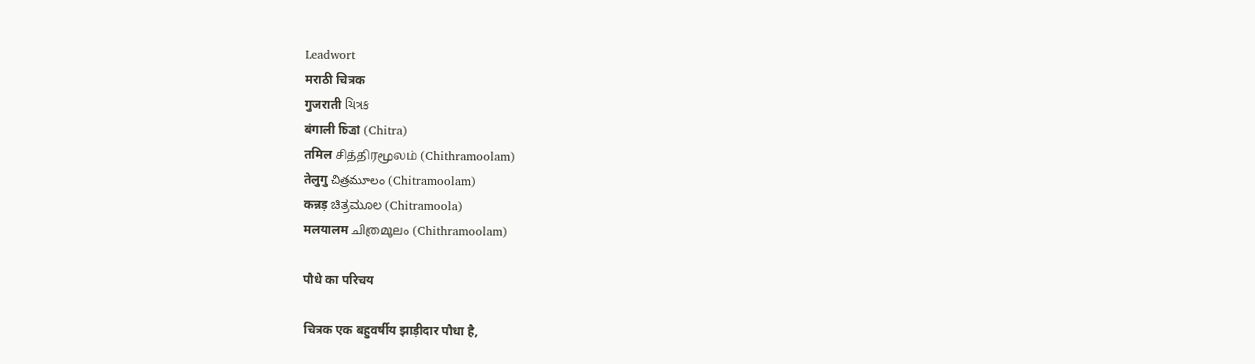Leadwort
मराठी चित्रक
गुजराती ચિત્રક
बंगाली চিত্রা (Chitra)
तमिल சித்திரமூலம் (Chithramoolam)
तेलुगु చిత్రమూలం (Chitramoolam)
कन्नड़ ಚಿತ್ರಮೂಲ (Chitramoola)
मलयालम ചിത്രമൂലം (Chithramoolam)

पौधे का परिचय

चित्रक एक बहुवर्षीय झाड़ीदार पौधा है,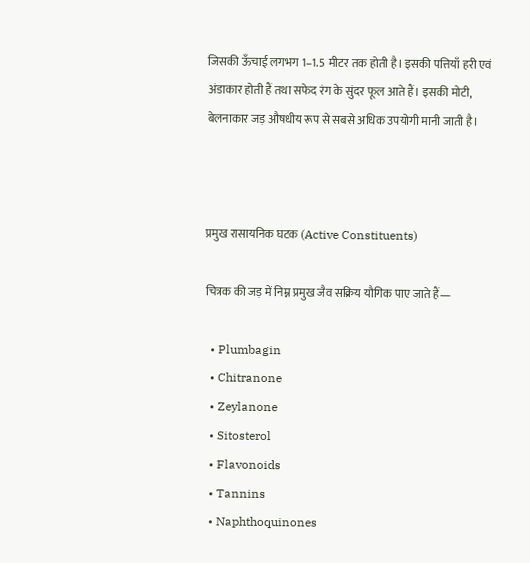जिसकी ऊँचाई लगभग 1–1.5 मीटर तक होती है। इसकी पत्तियाँ हरी एवं अंडाकार होती हैं तथा सफेद रंग के सुंदर फूल आते हैं। इसकी मोटी, बेलनाकार जड़ औषधीय रूप से सबसे अधिक उपयोगी मानी जाती है।



प्रमुख रासायनिक घटक (Active Constituents)

चित्रक की जड़ में निम्न प्रमुख जैव सक्रिय यौगिक पाए जाते हैं—

  • Plumbagin
  • Chitranone
  • Zeylanone
  • Sitosterol
  • Flavonoids
  • Tannins
  • Naphthoquinones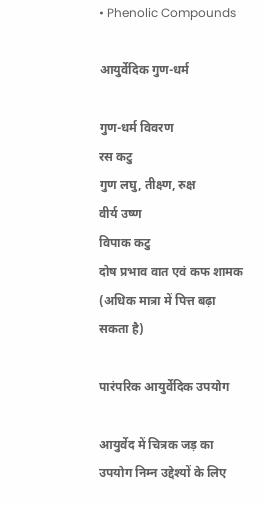• Phenolic Compounds

आयुर्वेदिक गुण-धर्म

गुण-धर्म विवरण
रस कटु
गुण लघु, तीक्ष्ण, रुक्ष
वीर्य उष्ण
विपाक कटु
दोष प्रभाव वात एवं कफ शामक (अधिक मात्रा में पित्त बढ़ा सकता है)

पारंपरिक आयुर्वेदिक उपयोग

आयुर्वेद में चित्रक जड़ का उपयोग निम्न उद्देश्यों के लिए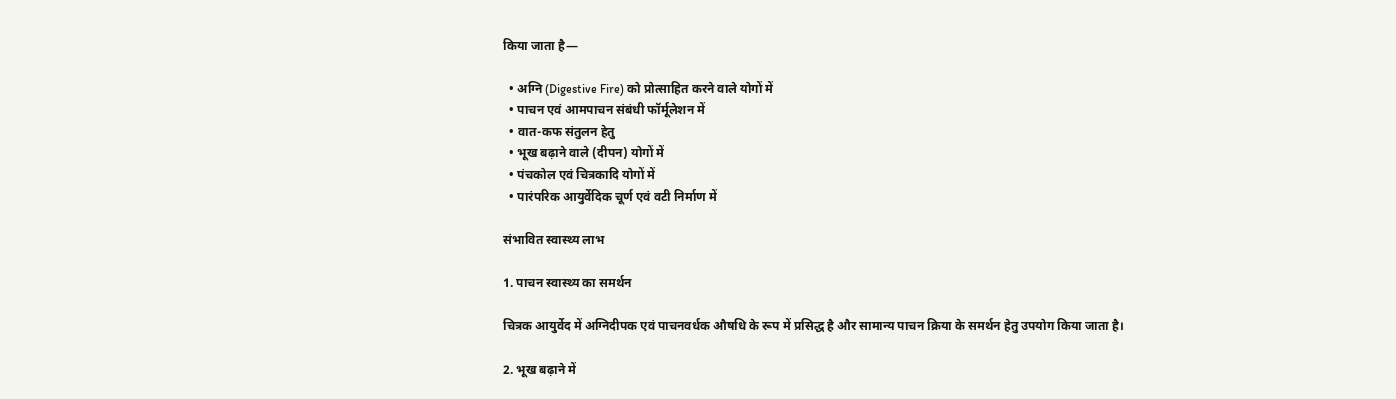किया जाता है—

  • अग्नि (Digestive Fire) को प्रोत्साहित करने वाले योगों में
  • पाचन एवं आमपाचन संबंधी फॉर्मूलेशन में
  • वात-कफ संतुलन हेतु
  • भूख बढ़ाने वाले (दीपन) योगों में
  • पंचकोल एवं चित्रकादि योगों में
  • पारंपरिक आयुर्वेदिक चूर्ण एवं वटी निर्माण में

संभावित स्वास्थ्य लाभ

1. पाचन स्वास्थ्य का समर्थन

चित्रक आयुर्वेद में अग्निदीपक एवं पाचनवर्धक औषधि के रूप में प्रसिद्ध है और सामान्य पाचन क्रिया के समर्थन हेतु उपयोग किया जाता है।

2. भूख बढ़ाने में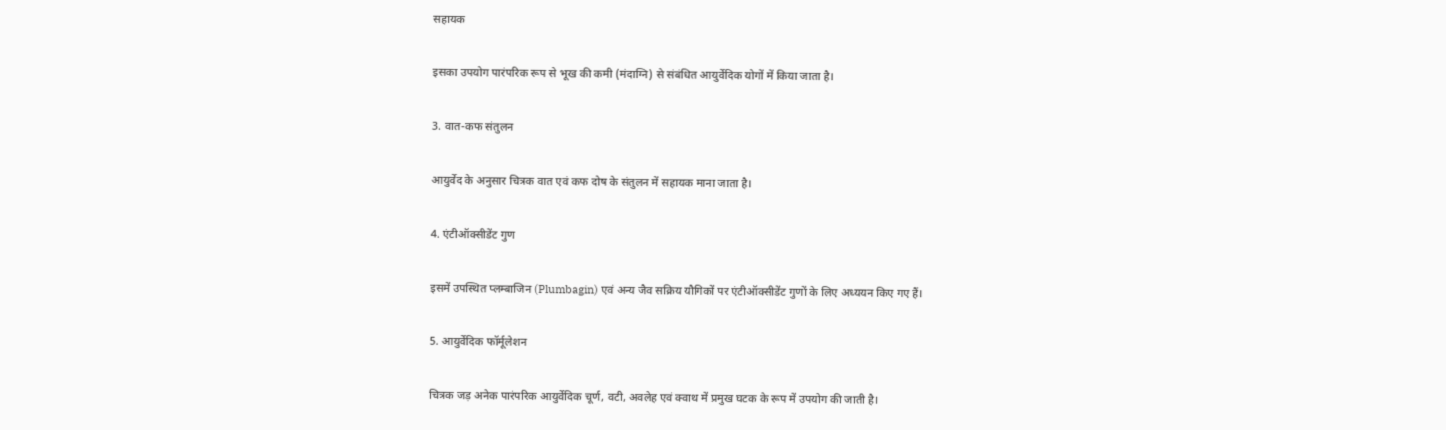सहायक

इसका उपयोग पारंपरिक रूप से भूख की कमी (मंदाग्नि) से संबंधित आयुर्वेदिक योगों में किया जाता है।

3. वात-कफ संतुलन

आयुर्वेद के अनुसार चित्रक वात एवं कफ दोष के संतुलन में सहायक माना जाता है।

4. एंटीऑक्सीडेंट गुण

इसमें उपस्थित प्लम्बाजिन (Plumbagin) एवं अन्य जैव सक्रिय यौगिकों पर एंटीऑक्सीडेंट गुणों के लिए अध्ययन किए गए हैं।

5. आयुर्वेदिक फॉर्मूलेशन

चित्रक जड़ अनेक पारंपरिक आयुर्वेदिक चूर्ण, वटी, अवलेह एवं क्वाथ में प्रमुख घटक के रूप में उपयोग की जाती है।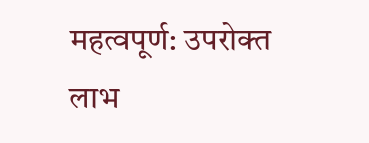महत्वपूर्ण: उपरोक्त लाभ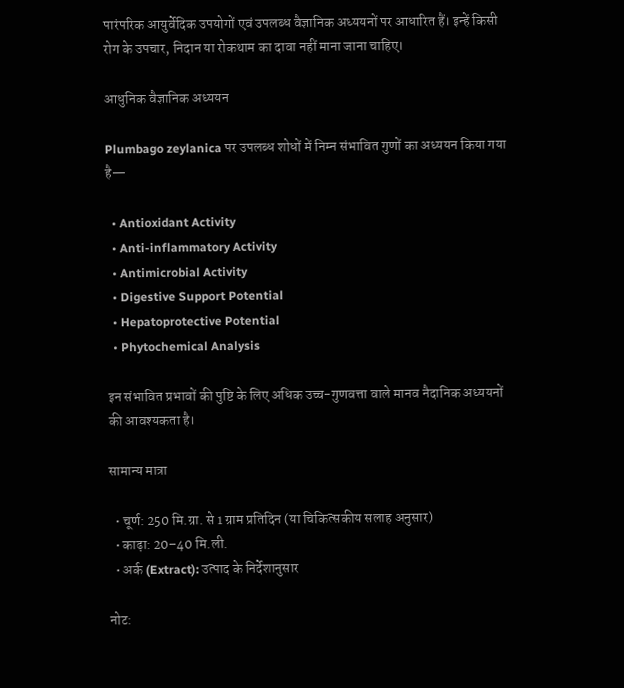पारंपरिक आयुर्वेदिक उपयोगों एवं उपलब्ध वैज्ञानिक अध्ययनों पर आधारित हैं। इन्हें किसी रोग के उपचार, निदान या रोकथाम का दावा नहीं माना जाना चाहिए।

आधुनिक वैज्ञानिक अध्ययन

Plumbago zeylanica पर उपलब्ध शोधों में निम्न संभावित गुणों का अध्ययन किया गया है—

  • Antioxidant Activity
  • Anti-inflammatory Activity
  • Antimicrobial Activity
  • Digestive Support Potential
  • Hepatoprotective Potential
  • Phytochemical Analysis

इन संभावित प्रभावों की पुष्टि के लिए अधिक उच्च-गुणवत्ता वाले मानव नैदानिक अध्ययनों की आवश्यकता है।

सामान्य मात्रा

  • चूर्ण: 250 मि.ग्रा. से 1 ग्राम प्रतिदिन (या चिकित्सकीय सलाह अनुसार)
  • काढ़ा: 20–40 मि.ली.
  • अर्क (Extract): उत्पाद के निर्देशानुसार

नोट: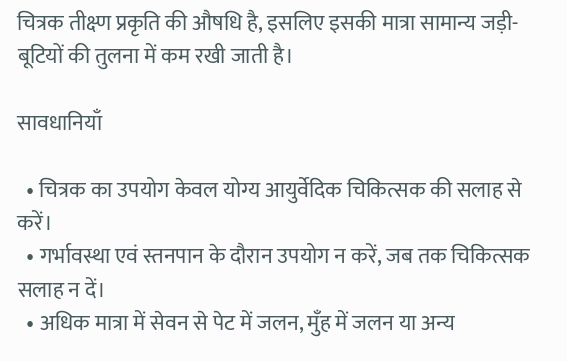चित्रक तीक्ष्ण प्रकृति की औषधि है, इसलिए इसकी मात्रा सामान्य जड़ी-बूटियों की तुलना में कम रखी जाती है।

सावधानियाँ

  • चित्रक का उपयोग केवल योग्य आयुर्वेदिक चिकित्सक की सलाह से करें।
  • गर्भावस्था एवं स्तनपान के दौरान उपयोग न करें, जब तक चिकित्सक सलाह न दें।
  • अधिक मात्रा में सेवन से पेट में जलन, मुँह में जलन या अन्य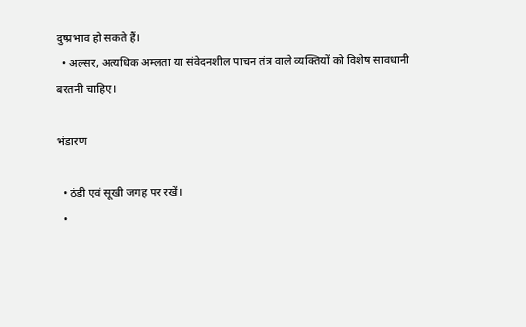दुष्प्रभाव हो सकते हैं।
  • अल्सर, अत्यधिक अम्लता या संवेदनशील पाचन तंत्र वाले व्यक्तियों को विशेष सावधानी बरतनी चाहिए।

भंडारण

  • ठंडी एवं सूखी जगह पर रखें।
  •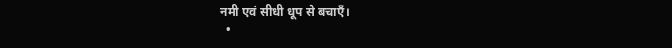नमी एवं सीधी धूप से बचाएँ।
  •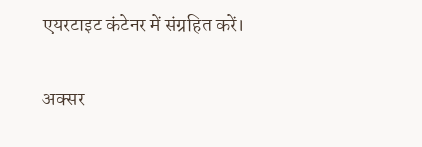एयरटाइट कंटेनर में संग्रहित करें।

अक्सर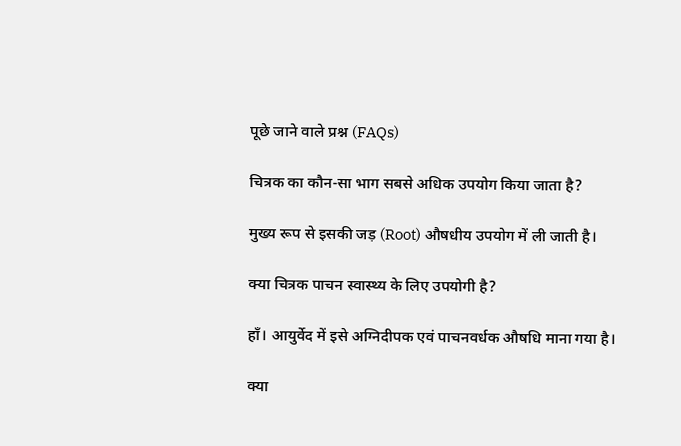पूछे जाने वाले प्रश्न (FAQs)

चित्रक का कौन-सा भाग सबसे अधिक उपयोग किया जाता है?

मुख्य रूप से इसकी जड़ (Root) औषधीय उपयोग में ली जाती है।

क्या चित्रक पाचन स्वास्थ्य के लिए उपयोगी है?

हाँ। आयुर्वेद में इसे अग्निदीपक एवं पाचनवर्धक औषधि माना गया है।

क्या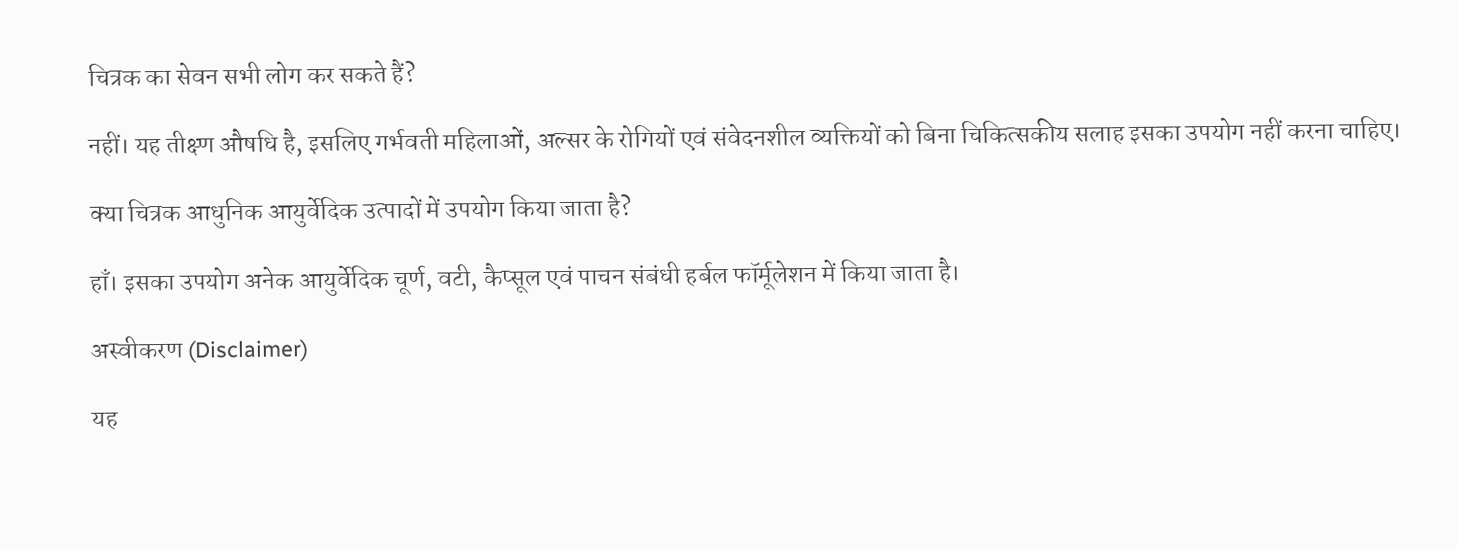चित्रक का सेवन सभी लोग कर सकते हैं?

नहीं। यह तीक्ष्ण औषधि है, इसलिए गर्भवती महिलाओं, अल्सर के रोगियों एवं संवेदनशील व्यक्तियों को बिना चिकित्सकीय सलाह इसका उपयोग नहीं करना चाहिए।

क्या चित्रक आधुनिक आयुर्वेदिक उत्पादों में उपयोग किया जाता है?

हाँ। इसका उपयोग अनेक आयुर्वेदिक चूर्ण, वटी, कैप्सूल एवं पाचन संबंधी हर्बल फॉर्मूलेशन में किया जाता है।

अस्वीकरण (Disclaimer)

यह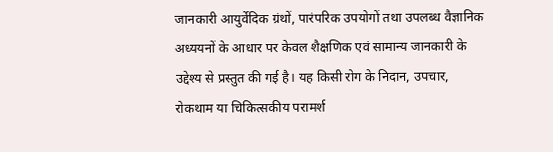जानकारी आयुर्वेदिक ग्रंथों, पारंपरिक उपयोगों तथा उपलब्ध वैज्ञानिक अध्ययनों के आधार पर केवल शैक्षणिक एवं सामान्य जानकारी के उद्देश्य से प्रस्तुत की गई है। यह किसी रोग के निदान, उपचार, रोकथाम या चिकित्सकीय परामर्श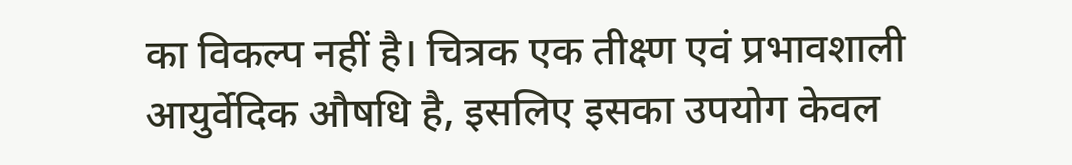का विकल्प नहीं है। चित्रक एक तीक्ष्ण एवं प्रभावशाली आयुर्वेदिक औषधि है, इसलिए इसका उपयोग केवल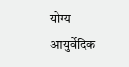योग्य आयुर्वेदिक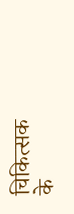चिकित्सक के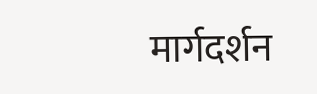मार्गदर्शन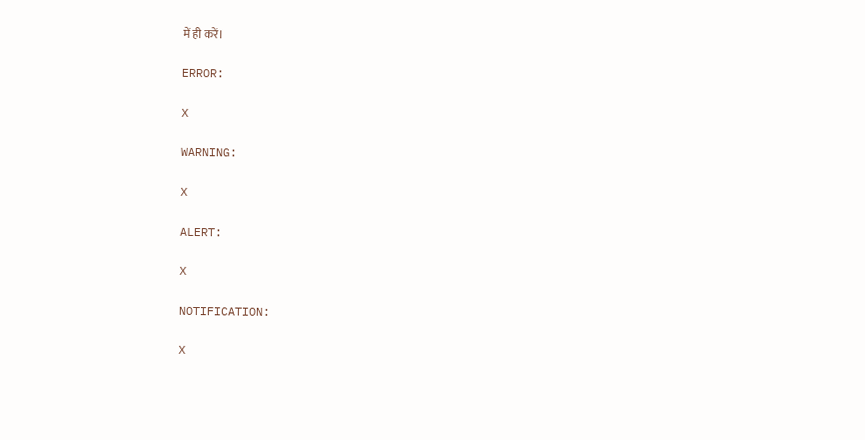में ही करें।

ERROR:

X

WARNING:

X

ALERT:

X

NOTIFICATION:

X